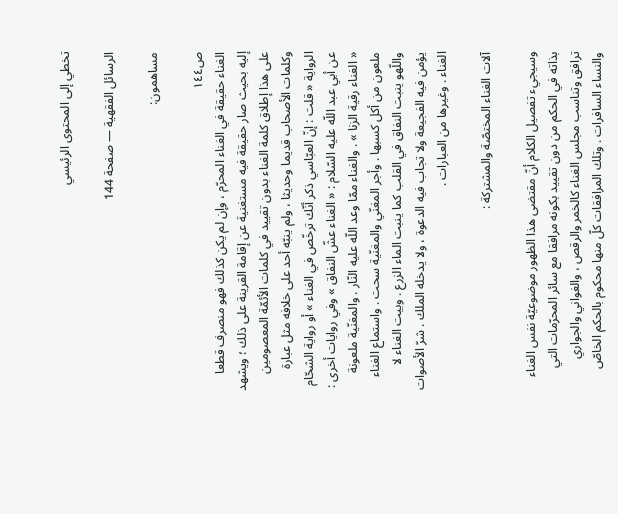تخطي إلى المحتوى الرئيسي

الرسائل الفقهية — صفحة 144

مساهمون:

ص١٤٤
الغناء حقيقة في الغناء المحرّم ، وإن لم يكن كذلك فهو منصرف قطعا إليه بحيث صار حقيقة فيه مستغنية عن إقامة القرينة على ذلك ؛ ويشهد على هذا إطلاق كلمة الغناء بدون تقييد في كلمات الأئمّة المعصومين وكلمات الأصحاب قديما وحديثا ، ولم ينبّه أحد على خلافه مثل عبارة الرواية « قلت : إنّ العبّاسي ذكر أنّك ترخّص في الغناء » أو رواية الشحّام عن أبي عبد اللّه عليه السّلام : « الغناء عشّ النفاق » وفي روايات أخرى : « الغناء رقية الزنا » . والغناء ممّا وعد اللّه عليه النّار . والمغنّية ملعونة ملعون من أكل كسبها . وأجر المغنّي والمغنّية سحت . واستماع الغناء واللّهو ينبت النفاق في القلب كما ينبت الماء الزرع . وبيت الغناء لا يؤمن فيه الفجيعة ولا تجاب فيه الدعوة ، ولا يدخله الملك . شرّ الأصوات الغناء . وغيرها من العبارات .

آلات الغناء المختصّة والمشتركة :

وسيجيء تفصيل الكلام أنّ مقتضى هذا الظهور موضوعيّة نفس الغناء بذاته في الحكم من دون تقييد بكونه مرافقا مع سائر المحرّمات التي ترافق وتناسب مجلس الغناء كالخمر والرقص ، والغواني والجواري والنساء السافرات . وتلك المرافقات كلّ منها محكوم بالحكم الخاصّ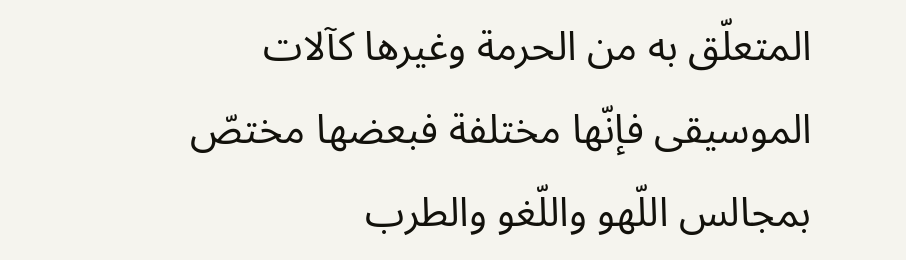المتعلّق به من الحرمة وغيرها كآلات الموسيقى فإنّها مختلفة فبعضها مختصّ بمجالس اللّهو واللّغو والطرب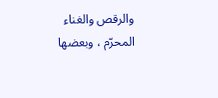والرقص والغناء المحرّم ، وبعضها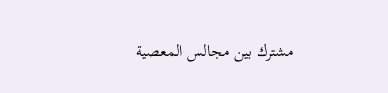مشترك بين مجالس المعصية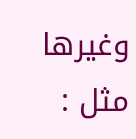وغيرها مثل :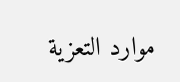موارد التعزية